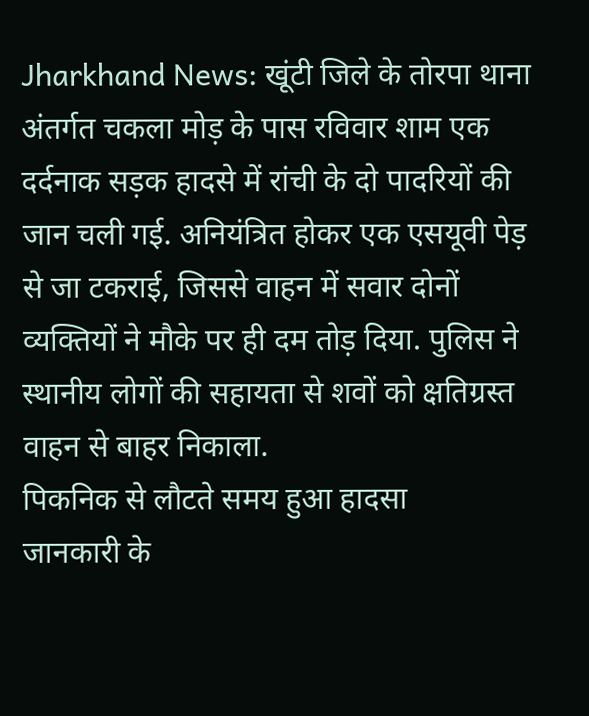Jharkhand News: खूंटी जिले के तोरपा थाना अंतर्गत चकला मोड़ के पास रविवार शाम एक दर्दनाक सड़क हादसे में रांची के दो पादरियों की जान चली गई. अनियंत्रित होकर एक एसयूवी पेड़ से जा टकराई, जिससे वाहन में सवार दोनों व्यक्तियों ने मौके पर ही दम तोड़ दिया. पुलिस ने स्थानीय लोगों की सहायता से शवों को क्षतिग्रस्त वाहन से बाहर निकाला.
पिकनिक से लौटते समय हुआ हादसा
जानकारी के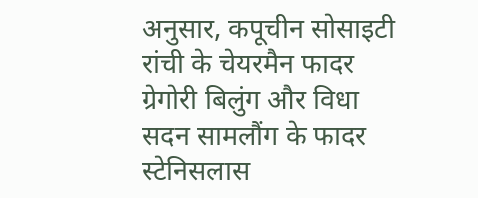अनुसार, कपूचीन सोसाइटी रांची के चेयरमैन फादर ग्रेगोरी बिलुंग और विधा सदन सामलौंग के फादर स्टेनिसलास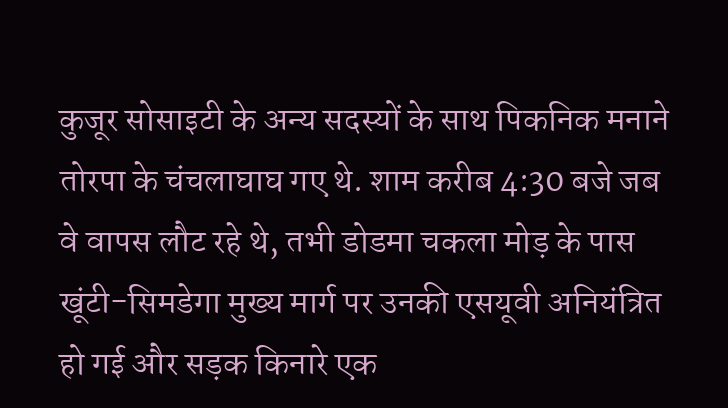कुजूर सोसाइटी के अन्य सदस्यों के साथ पिकनिक मनाने तोरपा के चंचलाघाघ गए थे. शाम करीब 4:30 बजे जब वे वापस लौट रहे थे, तभी डोडमा चकला मोड़ के पास खूंटी-सिमडेगा मुख्य मार्ग पर उनकी एसयूवी अनियंत्रित हो गई और सड़क किनारे एक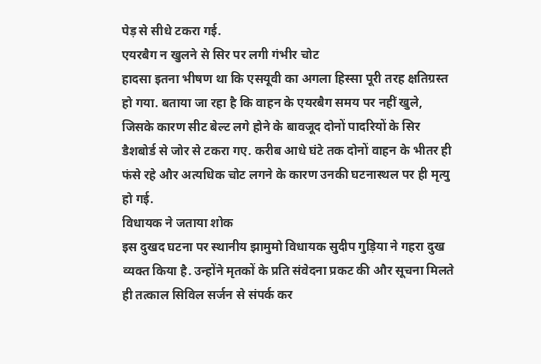पेड़ से सीधे टकरा गई.
एयरबैग न खुलने से सिर पर लगी गंभीर चोट
हादसा इतना भीषण था कि एसयूवी का अगला हिस्सा पूरी तरह क्षतिग्रस्त हो गया. बताया जा रहा है कि वाहन के एयरबैग समय पर नहीं खुले, जिसके कारण सीट बेल्ट लगे होने के बावजूद दोनों पादरियों के सिर डैशबोर्ड से जोर से टकरा गए. करीब आधे घंटे तक दोनों वाहन के भीतर ही फंसे रहे और अत्यधिक चोट लगने के कारण उनकी घटनास्थल पर ही मृत्यु हो गई.
विधायक ने जताया शोक
इस दुखद घटना पर स्थानीय झामुमो विधायक सुदीप गुड़िया ने गहरा दुख व्यक्त किया है. उन्होंने मृतकों के प्रति संवेदना प्रकट की और सूचना मिलते ही तत्काल सिविल सर्जन से संपर्क कर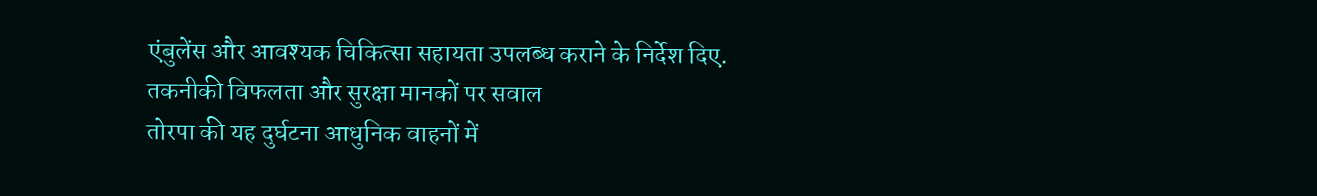एंबुलेंस और आवश्यक चिकित्सा सहायता उपलब्ध कराने के निर्देश दिए.
तकनीकी विफलता और सुरक्षा मानकों पर सवाल
तोरपा की यह दुर्घटना आधुनिक वाहनों में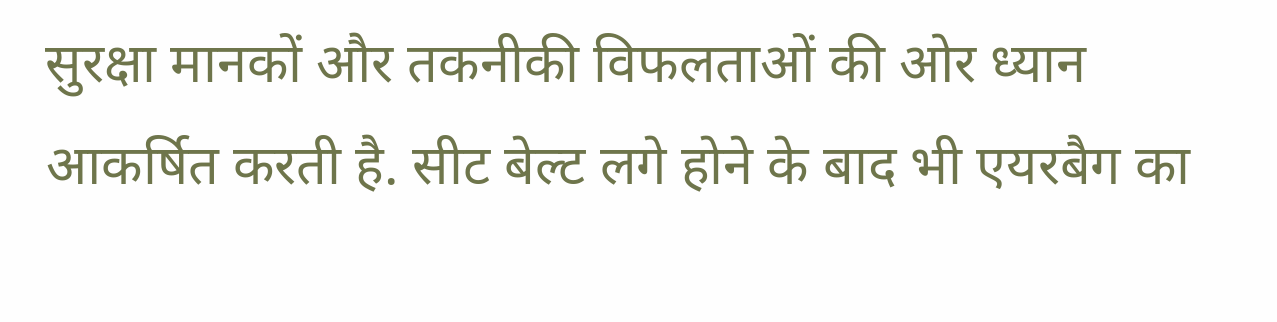सुरक्षा मानकों और तकनीकी विफलताओं की ओर ध्यान आकर्षित करती है. सीट बेल्ट लगे होने के बाद भी एयरबैग का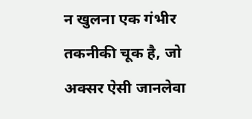न खुलना एक गंभीर तकनीकी चूक है, जो अक्सर ऐसी जानलेवा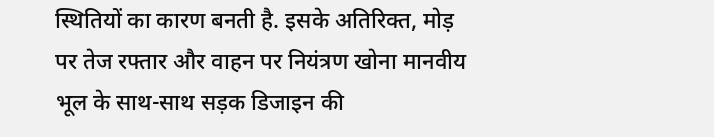स्थितियों का कारण बनती है. इसके अतिरिक्त, मोड़ पर तेज रफ्तार और वाहन पर नियंत्रण खोना मानवीय भूल के साथ-साथ सड़क डिजाइन की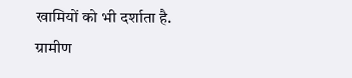खामियों को भी दर्शाता है. ग्रामीण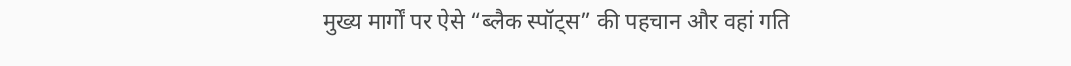मुख्य मार्गों पर ऐसे “ब्लैक स्पॉट्स” की पहचान और वहां गति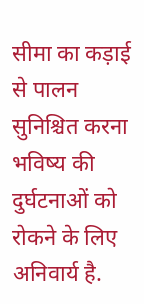सीमा का कड़ाई से पालन सुनिश्चित करना भविष्य की दुर्घटनाओं को रोकने के लिए अनिवार्य है.